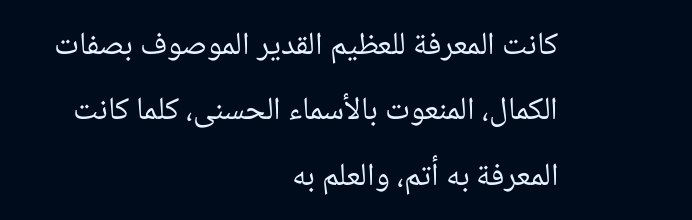كانت المعرفة للعظيم القدير الموصوف بصفات الكمال، المنعوت بالأسماء الحسنى، كلما كانت المعرفة به أتم، والعلم به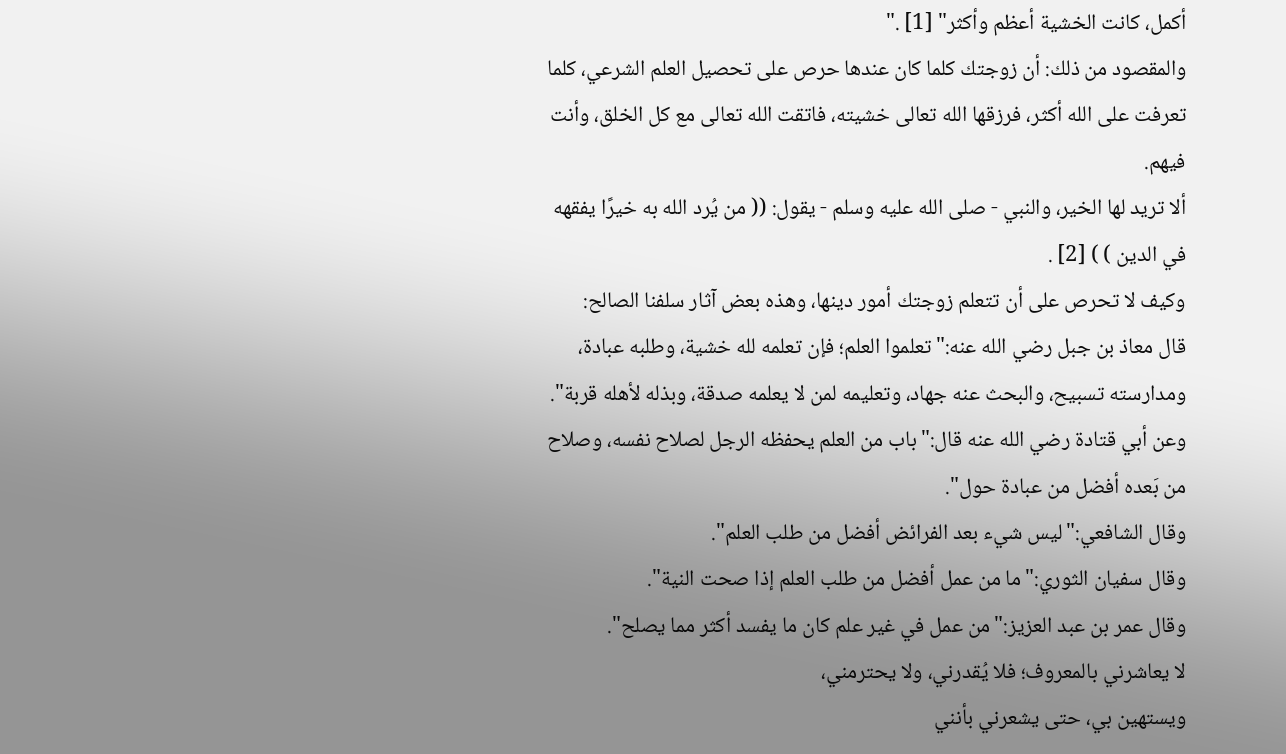أكمل، كانت الخشية أعظم وأكثر" [1] ."
والمقصود من ذلك: أن زوجتك كلما كان عندها حرص على تحصيل العلم الشرعي، كلما تعرفت على الله أكثر، فرزقها الله تعالى خشيته، فاتقت الله تعالى مع كل الخلق، وأنت فيهم.
ألا تريد لها الخير، والنبي - صلى الله عليه وسلم - يقول: (( من يُرد الله به خيرًا يفقهه في الدين ) ) [2] .
وكيف لا تحرص على أن تتعلم زوجتك أمور دينها، وهذه بعض آثار سلفنا الصالح:
قال معاذ بن جبل رضي الله عنه:"تعلموا العلم؛ فإن تعلمه لله خشية، وطلبه عبادة، ومدارسته تسبيح، والبحث عنه جهاد، وتعليمه لمن لا يعلمه صدقة، وبذله لأهله قربة".
وعن أبي قتادة رضي الله عنه قال:"باب من العلم يحفظه الرجل لصلاح نفسه، وصلاح من بَعده أفضل من عبادة حول".
وقال الشافعي:"ليس شيء بعد الفرائض أفضل من طلب العلم".
وقال سفيان الثوري:"ما من عمل أفضل من طلب العلم إذا صحت النية".
وقال عمر بن عبد العزيز:"من عمل في غير علم كان ما يفسد أكثر مما يصلح".
لا يعاشرني بالمعروف؛ فلا يُقدرني، ولا يحترمني،
ويستهين بي، حتى يشعرني بأنني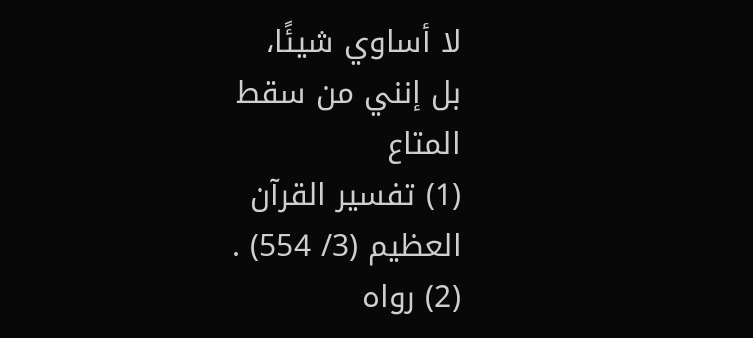لا أساوي شيئًا،
بل إنني من سقط المتاع
(1) تفسير القرآن العظيم (3/ 554) .
(2) رواه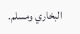البخاري ومسلم.